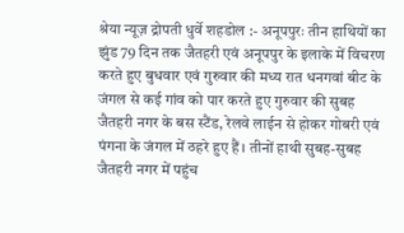श्रेया न्यूज़ द्रोपती धुर्वे शहडोल :- अनूपपुरः तीन हाथियों का झुंड 79 दिन तक जैतहरी एवं अनूपपुर के इलाके में विचरण करते हुए बुधवार एवं गुरुवार की मध्य रात धनगवां बीट के जंगल से कई गांव को पार करते हुए गुरुवार की सुबह जैतहरी नगर के बस स्टैंड, रेलवे लाईन से होकर गोबरी एवं पंगना के जंगल में ठहरे हुए हैं। तीनों हाथी सुबह-सुबह जैतहरी नगर में पहुंच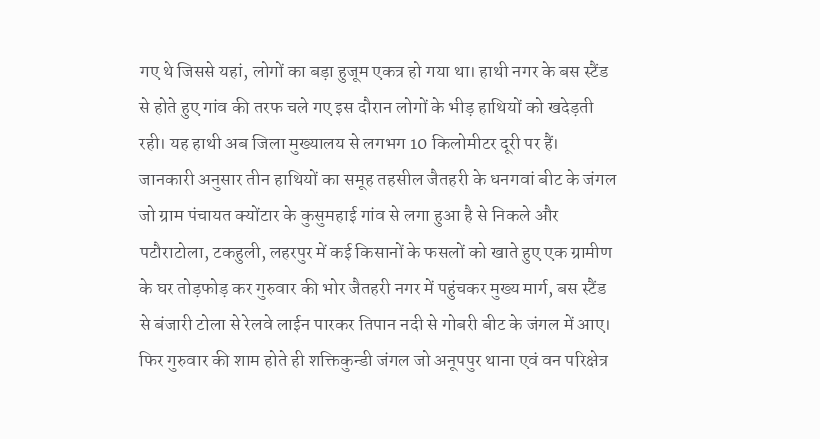गए थे जिससे यहां, लोगों का बड़ा हुजूम एकत्र हो गया था। हाथी नगर के बस स्टैंड से होते हुए गांव की तरफ चले गए इस दौरान लोगों के भीड़ हाथियों को खदेड़ती रही। यह हाथी अब जिला मुख्यालय से लगभग 10 किलोमीटर दूरी पर हैं।
जानकारी अनुसार तीन हाथियों का समूह तहसील जैतहरी के धनगवां बीट के जंगल जो ग्राम पंचायत क्योंटार के कुसुमहाई गांव से लगा हुआ है से निकले और पटौराटोला, टकहुली, लहरपुर में कई किसानों के फसलों को खाते हुए एक ग्रामीण के घर तोड़फोड़ कर गुरुवार की भोर जैतहरी नगर में पहुंचकर मुख्य मार्ग, बस स्टैंड से बंजारी टोला से रेलवे लाईन पारकर तिपान नदी से गोबरी बीट के जंगल में आए। फिर गुरुवार की शाम होते ही शक्तिकुन्डी जंगल जो अनूपपुर थाना एवं वन परिक्षेत्र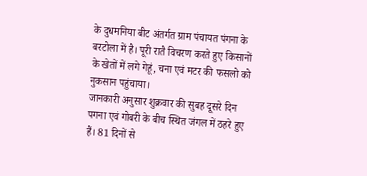के दुधमनिया बीट अंतर्गत ग्राम पंचायत पंगना के बरटोला में है। पूरी रातै विचरण करते हुए किसानों के खेतों में लगे गेहूं, चना एवं मटर की फसलो को नुकसान पहुंचाया।
जानकारी अनुसार शुक्रवार की सुबह दूसरे दिन पगना एवं गोबरी के बीच स्थित जंगल में ठहरे हुए हैं। 81 दिनों से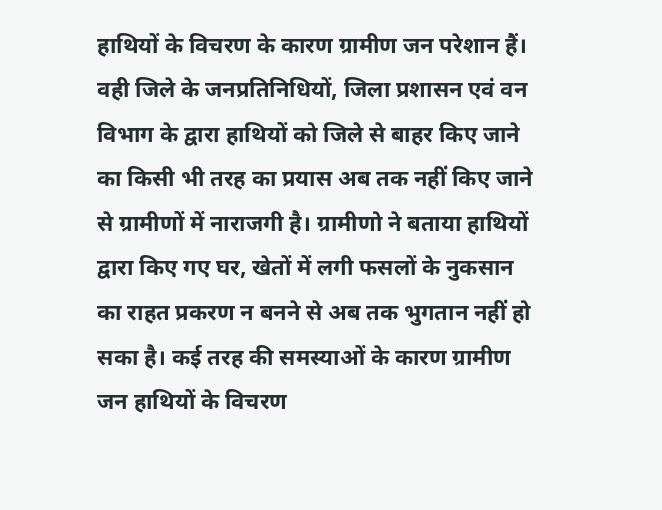हाथियों के विचरण के कारण ग्रामीण जन परेशान हैं। वही जिले के जनप्रतिनिधियों, जिला प्रशासन एवं वन विभाग के द्वारा हाथियों को जिले से बाहर किए जाने का किसी भी तरह का प्रयास अब तक नहीं किए जाने से ग्रामीणों में नाराजगी है। ग्रामीणो ने बताया हाथियों द्वारा किए गए घर, खेतों में लगी फसलों के नुकसान का राहत प्रकरण न बनने से अब तक भुगतान नहीं हो सका है। कई तरह की समस्याओं के कारण ग्रामीण जन हाथियों के विचरण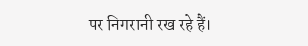पर निगरानी रख रहे हैं।